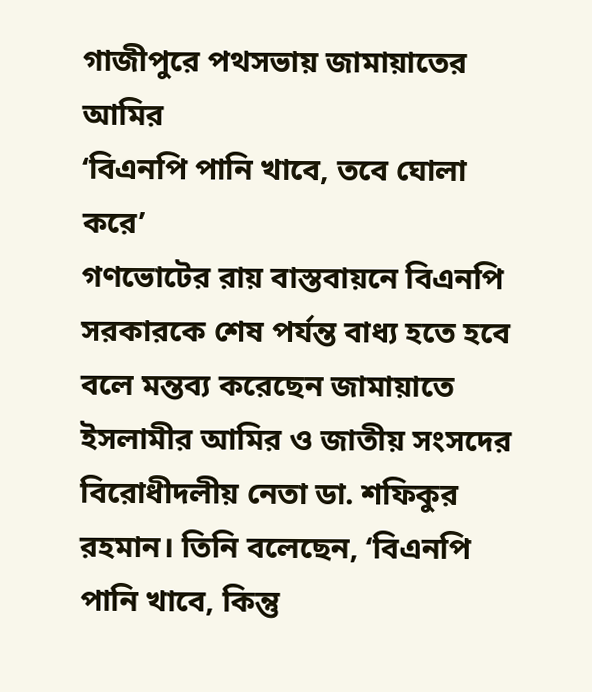গাজীপুরে পথসভায় জামায়াতের আমির
‘বিএনপি পানি খাবে, তবে ঘোলা করে’
গণভোটের রায় বাস্তবায়নে বিএনপি সরকারকে শেষ পর্যন্ত বাধ্য হতে হবে বলে মন্তব্য করেছেন জামায়াতে ইসলামীর আমির ও জাতীয় সংসদের বিরোধীদলীয় নেতা ডা. শফিকুর রহমান। তিনি বলেছেন, ‘বিএনপি পানি খাবে, কিন্তু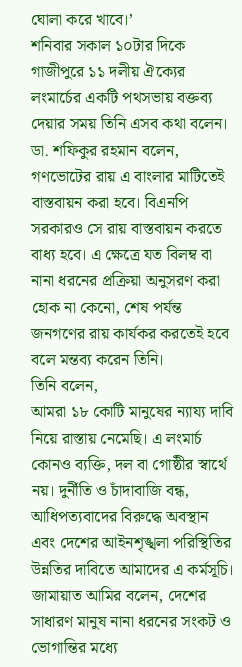ঘোলা করে খাবে।’
শনিবার সকাল ১০টার দিকে গাজীপুরে ১১ দলীয় ঐক্যের লংমার্চের একটি পথসভায় বক্তব্য দেয়ার সময় তিনি এসব কথা বলেন।
ডা. শফিকুর রহমান বলেন, গণভোটের রায় এ বাংলার মাটিতেই বাস্তবায়ন করা হবে। বিএনপি সরকারও সে রায় বাস্তবায়ন করতে বাধ্য হবে। এ ক্ষেত্রে যত বিলম্ব বা নানা ধরনের প্রক্রিয়া অনুসরণ করা হোক না কেনো, শেষ পর্যন্ত জনগণের রায় কার্যকর করতেই হবে বলে মন্তব্য করেন তিনি।
তিনি বলেন,
আমরা ১৮ কোটি মানুষের ন্যায্য দাবি নিয়ে রাস্তায় নেমেছি। এ লংমার্চ কোনও ব্যক্তি, দল বা গোষ্ঠীর স্বার্থে নয়। দুর্নীতি ও চাঁদাবাজি বন্ধ, আধিপত্যবাদের বিরুদ্ধে অবস্থান এবং দেশের আইনশৃঙ্খলা পরিস্থিতির উন্নতির দাবিতে আমাদের এ কর্মসূচি।
জামায়াত আমির বলেন, দেশের সাধারণ মানুষ নানা ধরনের সংকট ও ভোগান্তির মধ্যে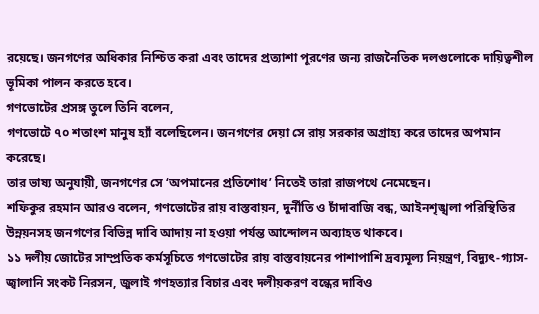রয়েছে। জনগণের অধিকার নিশ্চিত করা এবং তাদের প্রত্যাশা পূরণের জন্য রাজনৈতিক দলগুলোকে দায়িত্বশীল ভূমিকা পালন করতে হবে।
গণভোটের প্রসঙ্গ তুলে তিনি বলেন,
গণভোটে ৭০ শতাংশ মানুষ হ্যাঁ বলেছিলেন। জনগণের দেয়া সে রায় সরকার অগ্রাহ্য করে তাদের অপমান করেছে।
তার ভাষ্য অনুযায়ী, জনগণের সে ‘অপমানের প্রতিশোধ’ নিতেই তারা রাজপথে নেমেছেন।
শফিকুর রহমান আরও বলেন, গণভোটের রায় বাস্তবায়ন, দুর্নীতি ও চাঁদাবাজি বন্ধ, আইনশৃঙ্খলা পরিস্থিতির উন্নয়নসহ জনগণের বিভিন্ন দাবি আদায় না হওয়া পর্যন্ত আন্দোলন অব্যাহত থাকবে।
১১ দলীয় জোটের সাম্প্রতিক কর্মসূচিতে গণভোটের রায় বাস্তবায়নের পাশাপাশি দ্রব্যমূল্য নিয়ন্ত্রণ, বিদ্যুৎ-গ্যাস-জ্বালানি সংকট নিরসন, জুলাই গণহত্যার বিচার এবং দলীয়করণ বন্ধের দাবিও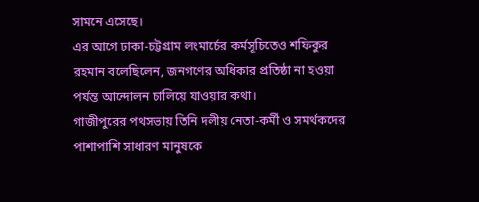সামনে এসেছে।
এর আগে ঢাকা-চট্টগ্রাম লংমার্চের কর্মসূচিতেও শফিকুর রহমান বলেছিলেন, জনগণের অধিকার প্রতিষ্ঠা না হওয়া পর্যন্ত আন্দোলন চালিয়ে যাওয়ার কথা।
গাজীপুরের পথসভায় তিনি দলীয় নেতা-কর্মী ও সমর্থকদের পাশাপাশি সাধারণ মানুষকে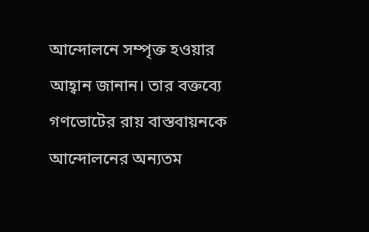আন্দোলনে সম্পৃক্ত হওয়ার আহ্বান জানান। তার বক্তব্যে গণভোটের রায় বাস্তবায়নকে আন্দোলনের অন্যতম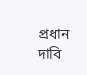প্রধান দাবি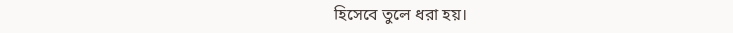হিসেবে তুলে ধরা হয়।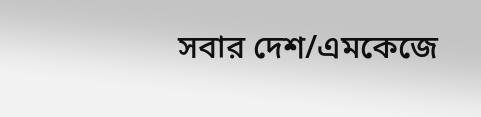সবার দেশ/এমকেজে